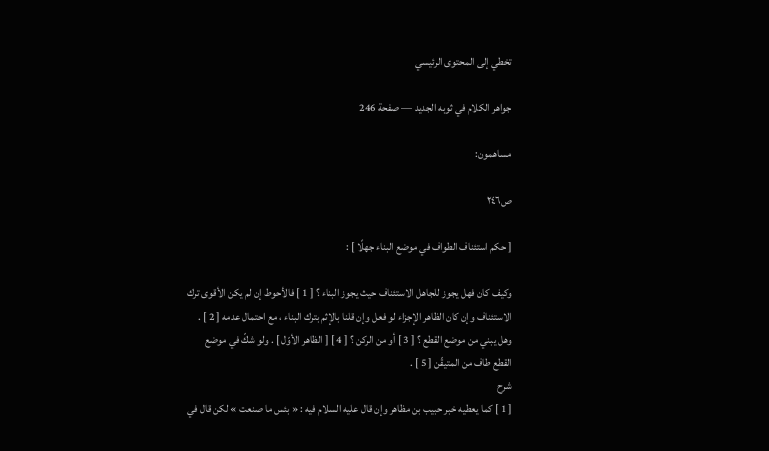تخطي إلى المحتوى الرئيسي

جواهر الكلام في ثوبه الجديد — صفحة 246

مساهمون:

ص٢٤٦

[ حكم استئناف الطواف في موضع البناء جهلًا ] :

وكيف كان فهل يجوز للجاهل الاستئناف حيث يجوز البناء ؟ [ 1 ] فالأحوط إن لم يكن الأقوى ترك الاستئناف وإن كان الظاهر الإجزاء لو فعل وإن قلنا بالإثم بترك البناء ، مع احتمال عدمه [ 2 ] . وهل يبني من موضع القطع ؟ [ 3 ] أو من الركن ؟ [ 4 ] [ الظاهر الأوّل ] . ولو شكّ في موضع القطع طاف من المتيقّن [ 5 ] .
شرح
[ 1 ] كما يعطيه خبر حبيب بن مظاهر وإن قال عليه السلام فيه : « بئس ما صنعت » لكن قال في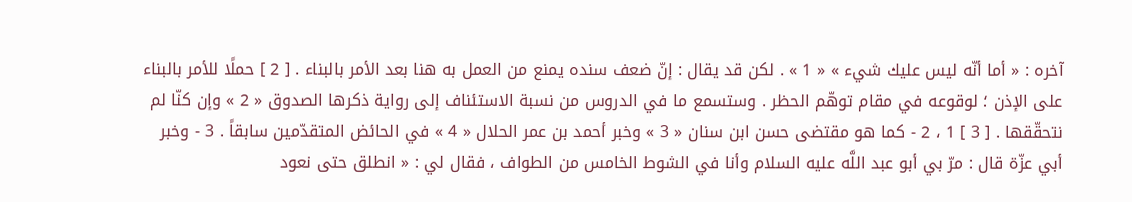آخره : « أما أنّه ليس عليك شيء » « 1 » . لكن قد يقال : إنّ ضعف سنده يمنع من العمل به هنا بعد الأمر بالبناء . [ 2 ] حملًا للأمر بالبناء على الإذن ؛ لوقوعه في مقام توهّم الحظر . وستسمع ما في الدروس من نسبة الاستئناف إلى رواية ذكرها الصدوق « 2 » وإن كنّا لم نتحقّقها . [ 3 ] 1 ، 2 - كما هو مقتضى حسن ابن سنان « 3 » وخبر أحمد بن عمر الحلال « 4 » في الحائض المتقدّمين سابقاً . 3 - وخبر أبي عزّة قال : مرّ بي أبو عبد اللَّه عليه السلام وأنا في الشوط الخامس من الطواف ، فقال لي : « انطلق حتى نعود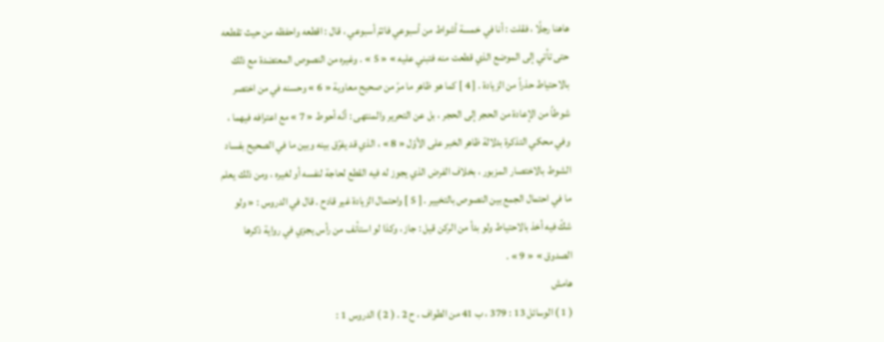هاهنا رجلًا ، فقلت : أنا في خمسة أشواط من أسبوعي فاتمّ أسبوعي ، قال : اقطعه واحفظه من حيث تقطعه حتى تأتي إلى الموضع الذي قطعت منه فتبني عليه » « 5 » . وغيره من النصوص المعتضدة مع ذلك بالاحتياط حذراً من الزيادة . [ 4 ] كما هو ظاهر ما مرّ من صحيح معاوية « 6 » وحسنه في من اختصر شوطاً من الإعادة من الحجر إلى الحجر ، بل عن التحرير والمنتهى : أنّه أحوط « 7 » مع اعترافه فيهما ، وفي محكي التذكرة بدلالة ظاهر الخبر على الأوّل « 8 » ، الذي قد يفرّق بينه وبين ما في الصحيح بفساد الشوط بالاختصار المزبور ، بخلاف الفرض الذي يجوز له فيه القطع لحاجة لنفسه أو لغيره ، ومن ذلك يعلم ما في احتمال الجمع بين النصوص بالتخيير . [ 5 ] واحتمال الزيادة غير قادح . قال في الدروس : « ولو شكّ فيه أخذ بالاحتياط ولو بدأ من الركن قيل : جاز ، وكذا لو استأنف من رأس يجزي في رواية ذكرها الصدوق » « 9 » .
هامش
( 1 ) الوسائل 13 : 379 ، ب 41 من الطواف ، ح 2 . ( 2 ) الدروس 1 :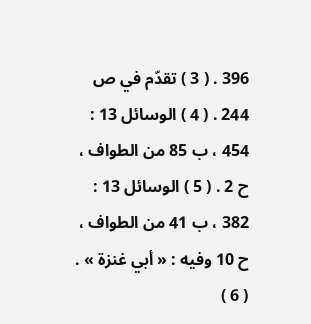396 . ( 3 ) تقدّم في ص 244 . ( 4 ) الوسائل 13 : 454 ، ب 85 من الطواف ، ح 2 . ( 5 ) الوسائل 13 : 382 ، ب 41 من الطواف ، ح 10 وفيه : « أبي غنزة » . ( 6 )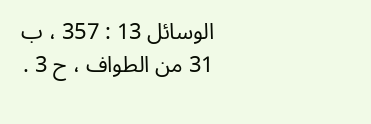الوسائل 13 : 357 ، ب 31 من الطواف ، ح 3 .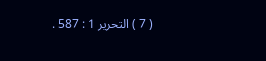( 7 ) التحرير 1 : 587 .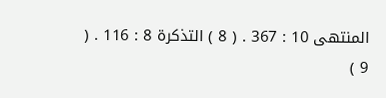المنتهى 10 : 367 . ( 8 ) التذكرة 8 : 116 . ( 9 )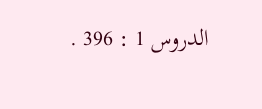الدروس 1 : 396 .